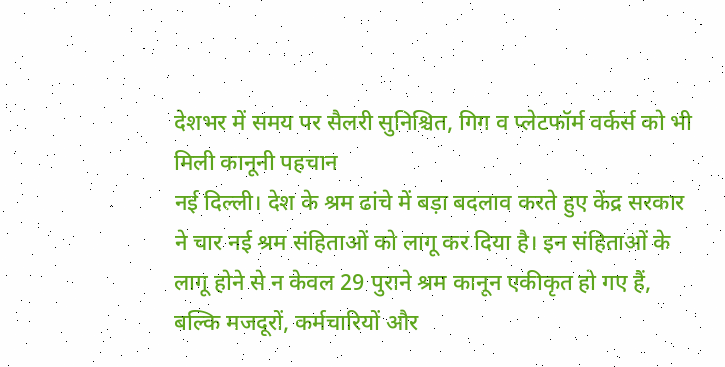देशभर में समय पर सैलरी सुनिश्चित, गिग व प्लेटफॉर्म वर्कर्स को भी मिली कानूनी पहचान
नई दिल्ली। देश के श्रम ढांचे में बड़ा बदलाव करते हुए केंद्र सरकार ने चार नई श्रम संहिताओं को लागू कर दिया है। इन संहिताओं के लागू होने से न केवल 29 पुराने श्रम कानून एकीकृत हो गए हैं, बल्कि मजदूरों, कर्मचारियों और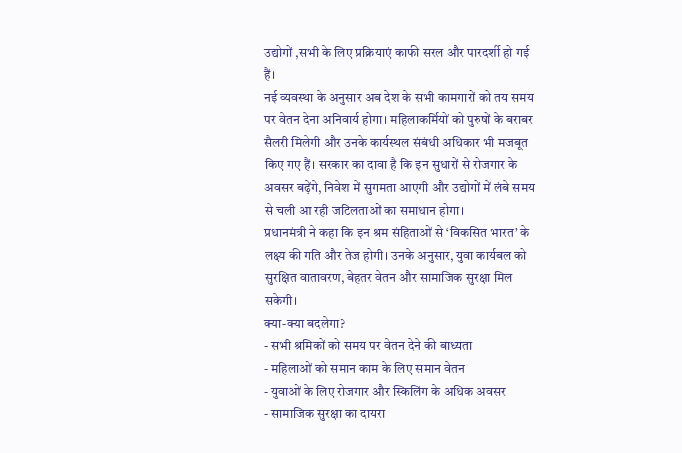उद्योगों ,सभी के लिए प्रक्रियाएं काफी सरल और पारदर्शी हो गई हैं।
नई व्यवस्था के अनुसार अब देश के सभी कामगारों को तय समय पर वेतन देना अनिवार्य होगा। महिलाकर्मियों को पुरुषों के बराबर सैलरी मिलेगी और उनके कार्यस्थल संबंधी अधिकार भी मजबूत किए गए हैं। सरकार का दावा है कि इन सुधारों से रोजगार के अवसर बढ़ेंगे, निवेश में सुगमता आएगी और उद्योगों में लंबे समय से चली आ रही जटिलताओं का समाधान होगा।
प्रधानमंत्री ने कहा कि इन श्रम संहिताओं से ‘विकसित भारत’ के लक्ष्य की गति और तेज होगी। उनके अनुसार, युवा कार्यबल को सुरक्षित वातावरण, बेहतर वेतन और सामाजिक सुरक्षा मिल सकेगी।
क्या-क्या बदलेगा?
- सभी श्रमिकों को समय पर वेतन देने की बाध्यता
- महिलाओं को समान काम के लिए समान वेतन
- युवाओं के लिए रोजगार और स्किलिंग के अधिक अवसर
- सामाजिक सुरक्षा का दायरा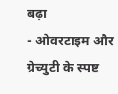बढ़ा
- ओवरटाइम और ग्रेच्युटी के स्पष्ट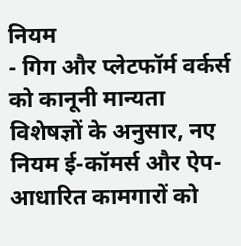नियम
- गिग और प्लेटफॉर्म वर्कर्स को कानूनी मान्यता
विशेषज्ञों के अनुसार, नए नियम ई-कॉमर्स और ऐप-आधारित कामगारों को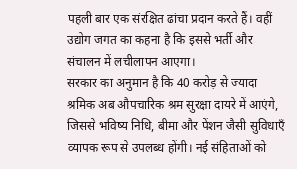पहली बार एक संरक्षित ढांचा प्रदान करते हैं। वहीं उद्योग जगत का कहना है कि इससे भर्ती और संचालन में लचीलापन आएगा।
सरकार का अनुमान है कि 40 करोड़ से ज्यादा श्रमिक अब औपचारिक श्रम सुरक्षा दायरे में आएंगे, जिससे भविष्य निधि, बीमा और पेंशन जैसी सुविधाएँ व्यापक रूप से उपलब्ध होंगी। नई संहिताओं को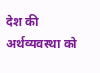देश की अर्थव्यवस्था को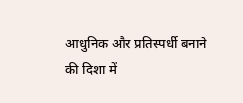आधुनिक और प्रतिस्पर्धी बनाने की दिशा में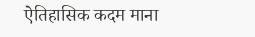ऐतिहासिक कदम माना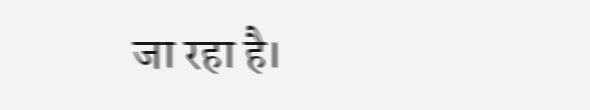जा रहा है।